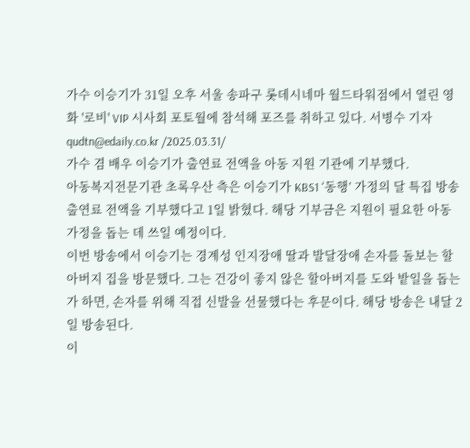가수 이승기가 31일 오후 서울 송파구 롯데시네마 월드타워점에서 열린 영화 '로비' VIP 시사회 포토월에 참석해 포즈를 취하고 있다. 서병수 기자 qudtn@edaily.co.kr /2025.03.31/
가수 겸 배우 이승기가 출연료 전액을 아동 지원 기관에 기부했다.
아동복지전문기관 초록우산 측은 이승기가 KBS1 ‘동행’ 가정의 달 특집 방송 출연료 전액을 기부했다고 1일 밝혔다. 해당 기부금은 지원이 필요한 아동 가정을 돕는 데 쓰일 예정이다.
이번 방송에서 이승기는 경계성 인지장애 딸과 발달장애 손자를 돌보는 할아버지 집을 방문했다. 그는 건강이 좋지 않은 할아버지를 도와 밭일을 돕는가 하면, 손자를 위해 직접 신발을 선물했다는 후문이다. 해당 방송은 내달 2일 방송된다.
이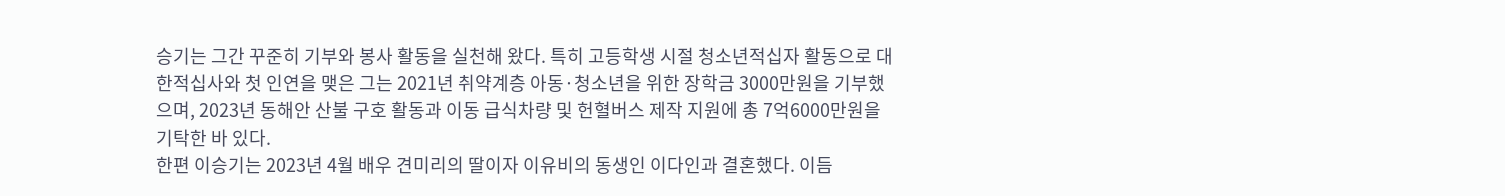승기는 그간 꾸준히 기부와 봉사 활동을 실천해 왔다. 특히 고등학생 시절 청소년적십자 활동으로 대한적십사와 첫 인연을 맺은 그는 2021년 취약계층 아동·청소년을 위한 장학금 3000만원을 기부했으며, 2023년 동해안 산불 구호 활동과 이동 급식차량 및 헌혈버스 제작 지원에 총 7억6000만원을 기탁한 바 있다.
한편 이승기는 2023년 4월 배우 견미리의 딸이자 이유비의 동생인 이다인과 결혼했다. 이듬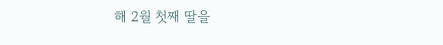해 2월 첫째 딸을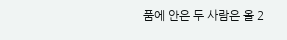품에 안은 두 사람은 올 2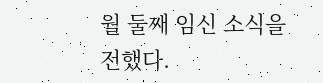월 둘째 임신 소식을 전했다.